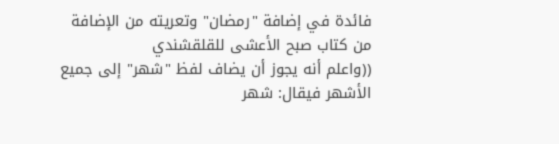فائدة في إضافة "رمضان" وتعريته من الإضافة
من كتاب صبح الأعشى للقلقشندي
((واعلم أنه يجوز أن يضاف لفظ "شهر" إلى جميع الأشهر فيقال: شهر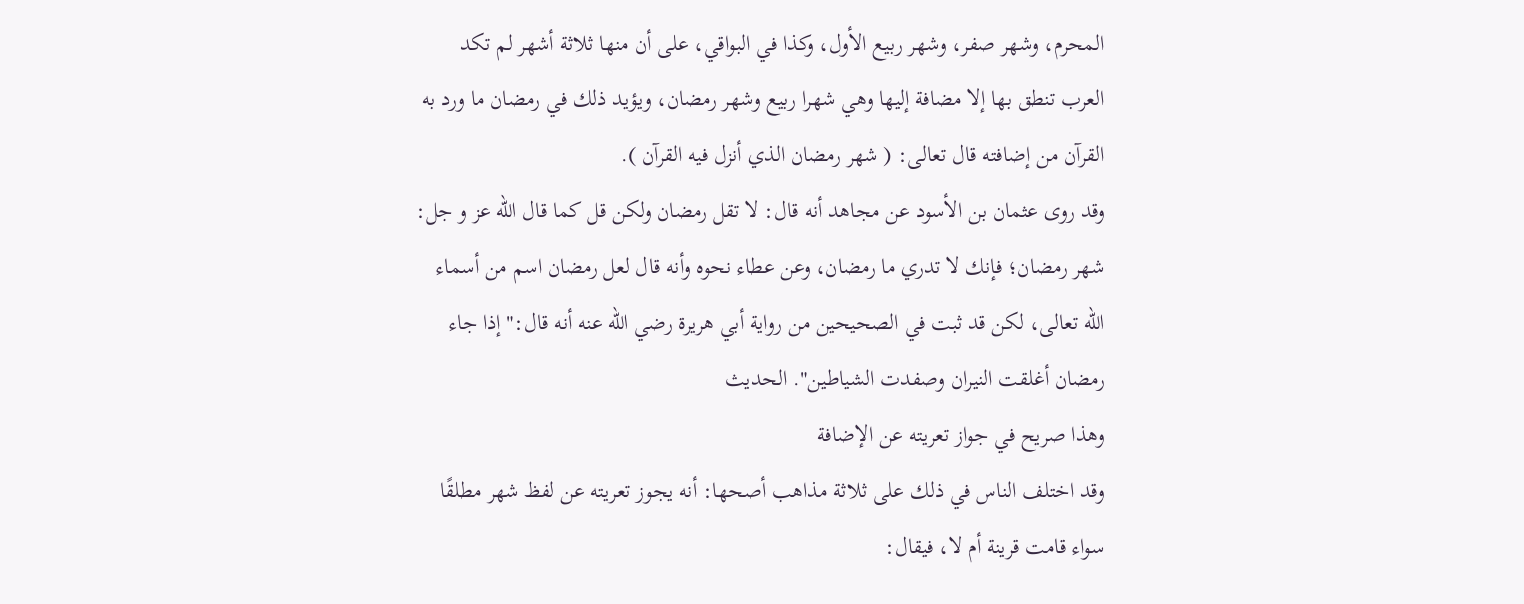المحرم، وشهر صفر، وشهر ربيع الأول، وكذا في البواقي، على أن منها ثلاثة أشهر لم تكد العرب تنطق بها إلا مضافة إليها وهي شهرا ربيع وشهر رمضان، ويؤيد ذلك في رمضان ما ورد به القرآن من إضافته قال تعالى: ( شهر رمضان الذي أنزل فيه القرآن ).
وقد روى عثمان بن الأسود عن مجاهد أنه قال: لا تقل رمضان ولكن قل كما قال الله عز و جل: شهر رمضان؛ فإنك لا تدري ما رمضان، وعن عطاء نحوه وأنه قال لعل رمضان اسم من أسماء الله تعالى، لكن قد ثبت في الصحيحين من رواية أبي هريرة رضي الله عنه أنه قال:" إذا جاء رمضان أغلقت النيران وصفدت الشياطين". الحديث
وهذا صريح في جواز تعريته عن الإضافة
وقد اختلف الناس في ذلك على ثلاثة مذاهب أصحها: أنه يجوز تعريته عن لفظ شهر مطلقًا سواء قامت قرينة أم لا، فيقال: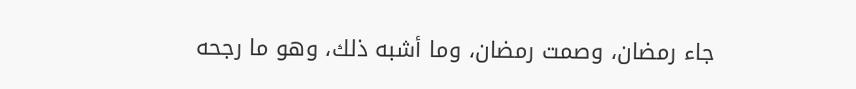جاء رمضان، وصمت رمضان، وما أشبه ذلك، وهو ما رجحه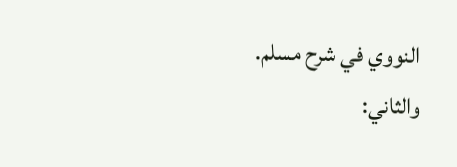النووي في شرح مسلم.
والثاني: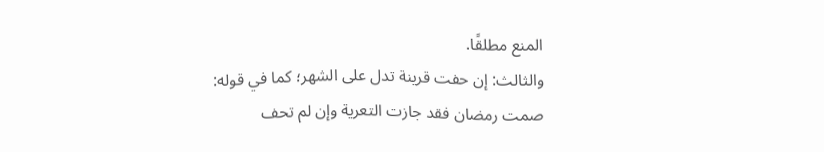المنع مطلقًا.
والثالث: إن حفت قرينة تدل على الشهر؛ كما في قوله: صمت رمضان فقد جازت التعرية وإن لم تحف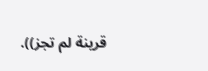قرينة لم تجز)).